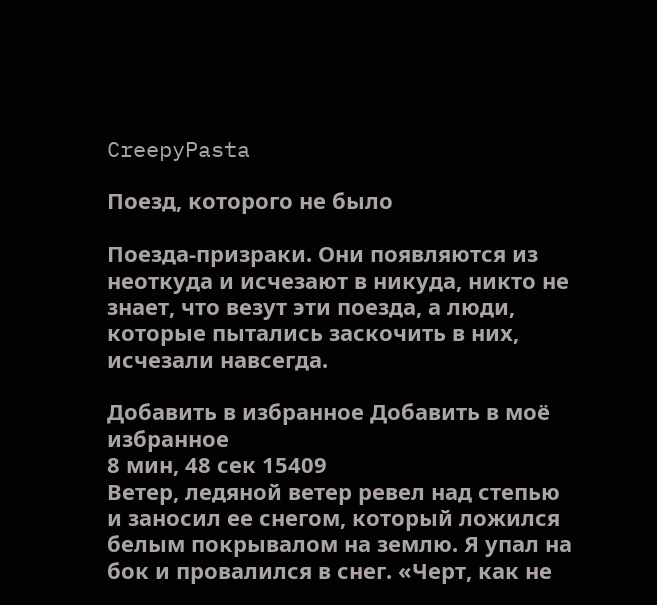CreepyPasta

Поезд, которого не было

Поезда-призраки. Они появляются из неоткуда и исчезают в никуда, никто не знает, что везут эти поезда, а люди, которые пытались заскочить в них, исчезали навсегда.

Добавить в избранное Добавить в моё избранное
8 мин, 48 сек 15409
Ветер, ледяной ветер ревел над степью и заносил ее снегом, который ложился белым покрывалом на землю. Я упал на бок и провалился в снег. «Черт, как не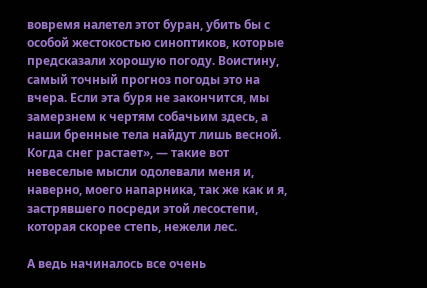вовремя налетел этот буран, убить бы с особой жестокостью синоптиков, которые предсказали хорошую погоду. Воистину, самый точный прогноз погоды это на вчера. Если эта буря не закончится, мы замерзнем к чертям собачьим здесь, а наши бренные тела найдут лишь весной. Когда снег растает», — такие вот невеселые мысли одолевали меня и, наверно, моего напарника, так же как и я, застрявшего посреди этой лесостепи, которая скорее степь, нежели лес.

А ведь начиналось все очень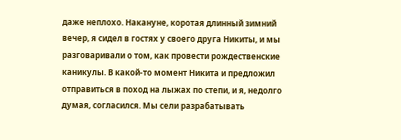даже неплохо. Накануне, коротая длинный зимний вечер, я сидел в гостях у своего друга Никиты, и мы разговаривали о том, как провести рождественские каникулы. В какой-то момент Никита и предложил отправиться в поход на лыжах по степи, и я, недолго думая, согласился. Мы сели разрабатывать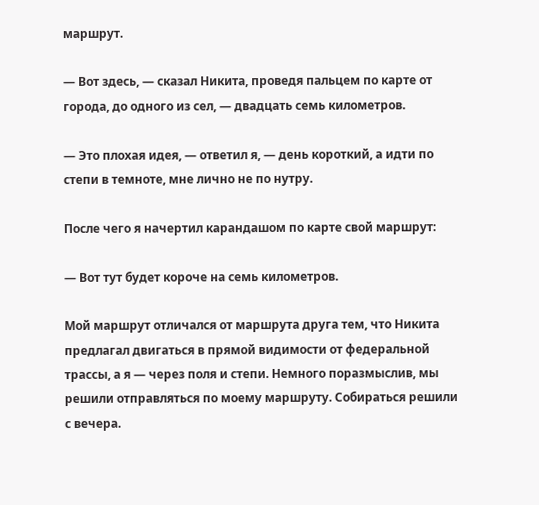маршрут.

— Вот здесь, — сказал Никита, проведя пальцем по карте от города, до одного из сел, — двадцать семь километров.

— Это плохая идея, — ответил я, — день короткий, а идти по степи в темноте, мне лично не по нутру.

После чего я начертил карандашом по карте свой маршрут:

— Вот тут будет короче на семь километров.

Мой маршрут отличался от маршрута друга тем, что Никита предлагал двигаться в прямой видимости от федеральной трассы, а я — через поля и степи. Немного поразмыслив, мы решили отправляться по моему маршруту. Собираться решили с вечера.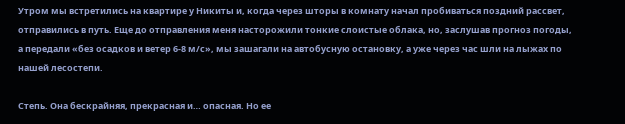Утром мы встретились на квартире у Никиты и, когда через шторы в комнату начал пробиваться поздний рассвет, отправились в путь. Еще до отправления меня насторожили тонкие слоистые облака, но, заслушав прогноз погоды, а передали «без осадков и ветер 6-8 м/с», мы зашагали на автобусную остановку, а уже через час шли на лыжах по нашей лесостепи.

Степь. Она бескрайняя, прекрасная и… опасная. Но ее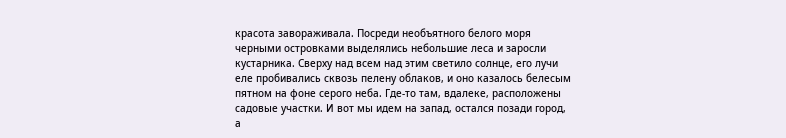красота завораживала. Посреди необъятного белого моря черными островками выделялись небольшие леса и заросли кустарника. Сверху над всем над этим светило солнце, его лучи еле пробивались сквозь пелену облаков, и оно казалось белесым пятном на фоне серого неба. Где-то там, вдалеке, расположены садовые участки. И вот мы идем на запад, остался позади город, а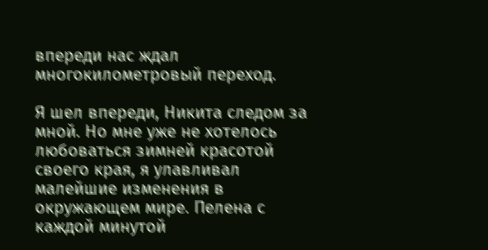впереди нас ждал многокилометровый переход.

Я шел впереди, Никита следом за мной. Но мне уже не хотелось любоваться зимней красотой своего края, я улавливал малейшие изменения в окружающем мире. Пелена с каждой минутой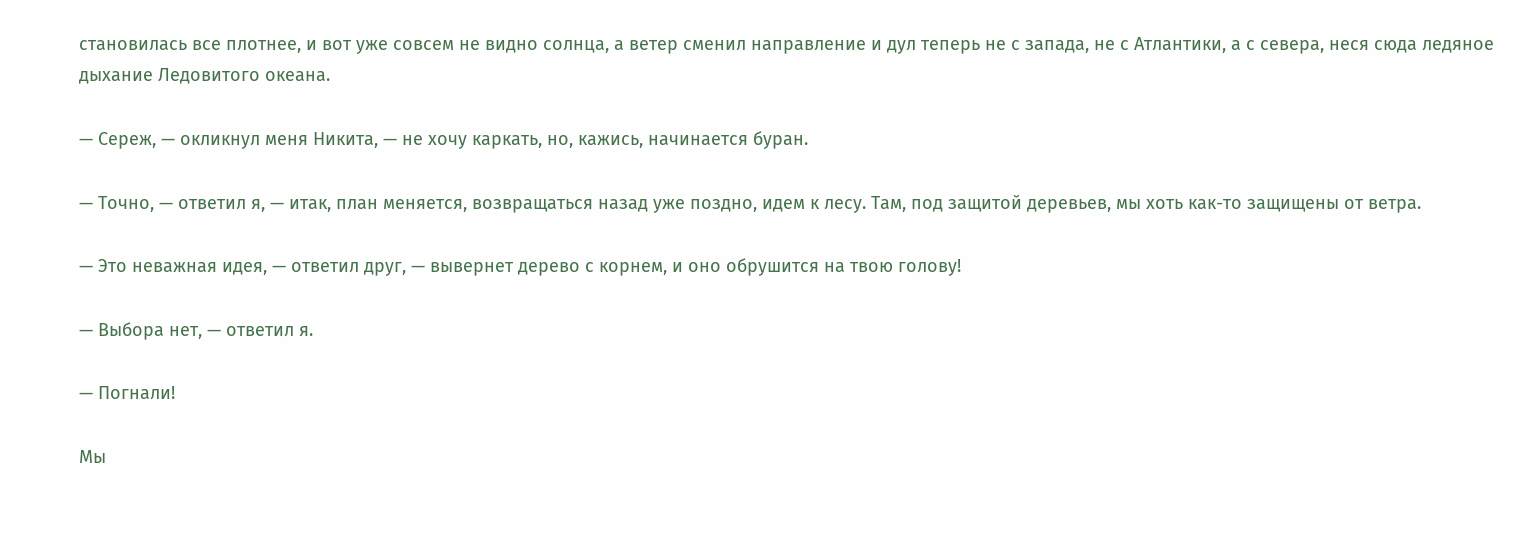становилась все плотнее, и вот уже совсем не видно солнца, а ветер сменил направление и дул теперь не с запада, не с Атлантики, а с севера, неся сюда ледяное дыхание Ледовитого океана.

— Сереж, — окликнул меня Никита, — не хочу каркать, но, кажись, начинается буран.

— Точно, — ответил я, — итак, план меняется, возвращаться назад уже поздно, идем к лесу. Там, под защитой деревьев, мы хоть как-то защищены от ветра.

— Это неважная идея, — ответил друг, — вывернет дерево с корнем, и оно обрушится на твою голову!

— Выбора нет, — ответил я.

— Погнали!

Мы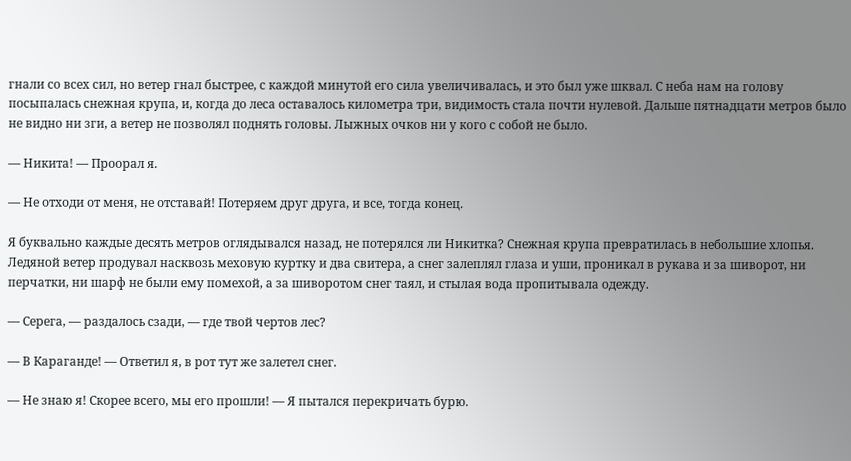гнали со всех сил, но ветер гнал быстрее, с каждой минутой его сила увеличивалась, и это был уже шквал. С неба нам на голову посыпалась снежная крупа, и, когда до леса оставалось километра три, видимость стала почти нулевой. Дальше пятнадцати метров было не видно ни зги, а ветер не позволял поднять головы. Лыжных очков ни у кого с собой не было.

— Никита! — Проорал я.

— Не отходи от меня, не отставай! Потеряем друг друга, и все, тогда конец.

Я буквально каждые десять метров оглядывался назад, не потерялся ли Никитка? Снежная крупа превратилась в небольшие хлопья. Ледяной ветер продувал насквозь меховую куртку и два свитера, а снег залеплял глаза и уши, проникал в рукава и за шиворот, ни перчатки, ни шарф не были ему помехой, а за шиворотом снег таял, и стылая вода пропитывала одежду.

— Серега, — раздалось сзади, — где твой чертов лес?

— В Караганде! — Ответил я, в рот тут же залетел снег.

— Не знаю я! Скорее всего, мы его прошли! — Я пытался перекричать бурю.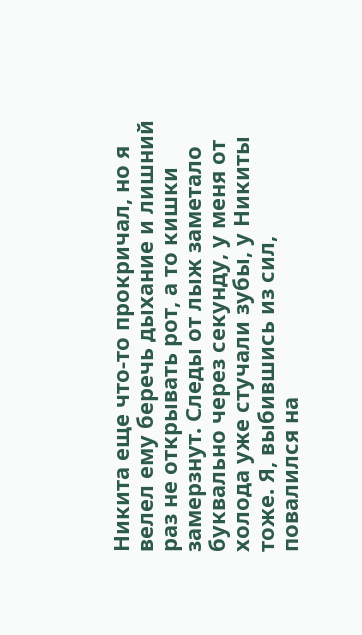Никита еще что-то прокричал, но я велел ему беречь дыхание и лишний раз не открывать рот, а то кишки замерзнут. Следы от лыж заметало буквально через секунду, у меня от холода уже стучали зубы, у Никиты тоже. Я, выбившись из сил, повалился на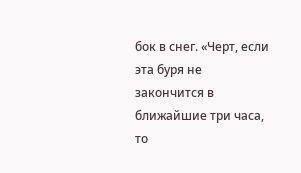бок в снег. «Черт, если эта буря не закончится в ближайшие три часа, то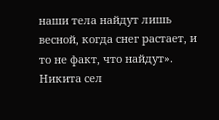наши тела найдут лишь весной, когда снег растает, и то не факт, что найдут». Никита сел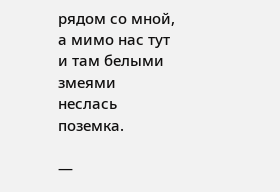рядом со мной, а мимо нас тут и там белыми змеями неслась поземка.

—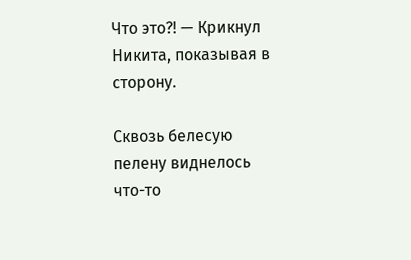Что это?! — Крикнул Никита, показывая в сторону.

Сквозь белесую пелену виднелось что-то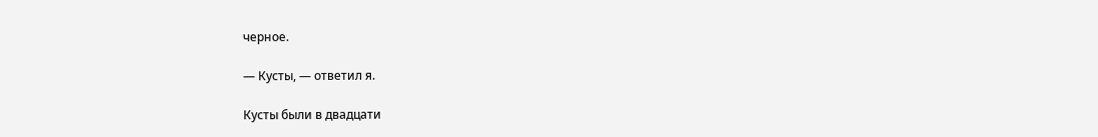черное.

— Кусты, — ответил я.

Кусты были в двадцати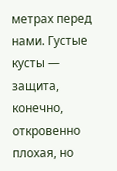метрах перед нами. Густые кусты — защита, конечно, откровенно плохая, но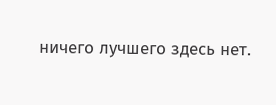ничего лучшего здесь нет.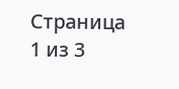Страница 1 из 3